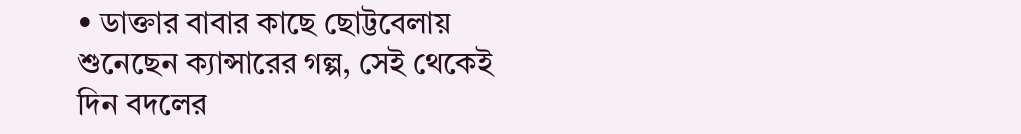• ডাক্তার বাবার কাছে ছোট্টবেলায় শুনেছেন ক্যান্সারের গল্প, সেই থেকেই দিন বদলের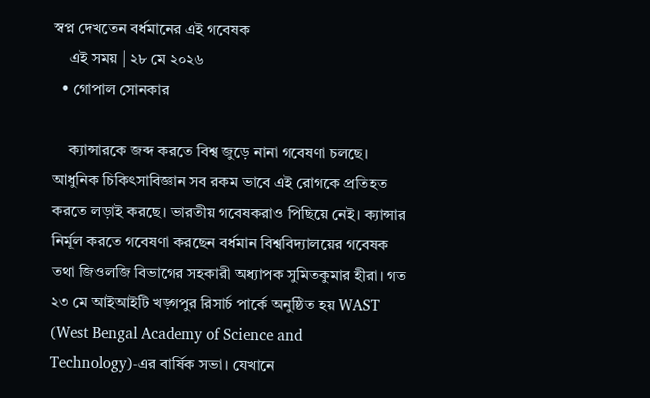স্বপ্ন দেখতেন বর্ধমানের এই গবেষক
    এই সময় | ২৮ মে ২০২৬
  • গোপাল সোনকার

    ক্যান্সারকে জব্দ করতে বিশ্ব জুড়ে নানা গবেষণা চলছে। আধুনিক চিকিৎসাবিজ্ঞান সব রকম ভাবে এই রোগকে প্রতিহত করতে লড়াই করছে। ভারতীয় গবেষকরাও পিছিয়ে নেই। ক্যান্সার নির্মূল করতে গবেষণা করছেন বর্ধমান বিশ্ববিদ্যালয়ের গবেষক তথা জিওলজি বিভাগের সহকারী অধ্যাপক সুমিতকুমার হীরা। গত ২৩ মে আইআইটি খড়্গপুর রিসার্চ পার্কে অনুষ্ঠিত হয় WAST (West Bengal Academy of Science and Technology)-এর বার্ষিক সভা। যেখানে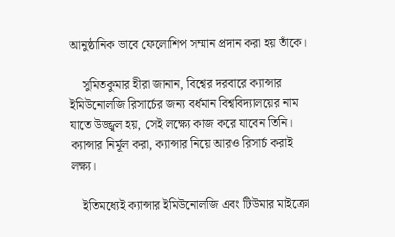আনুষ্ঠানিক ভাবে ফেলোশিপ সম্মান প্রদান করা হয় তাঁকে।

    সুমিতকুমার হীরা জানান, বিশ্বের দরবারে ক্যান্সার ইমিউনোলজি রিসার্চের জন্য বর্ধমান বিশ্ববিদ্যালয়ের নাম যাতে উজ্জ্বল হয়, সেই লক্ষ্যে কাজ করে যাবেন তিনি। ক্যান্সার নির্মূল করা, ক্যান্সার নিয়ে আরও রিসার্চ করাই লক্ষ্য।

    ইতিমধ্যেই ক্যান্সার ইমিউনোলজি এবং টিউমার মাইক্রো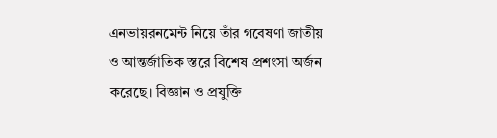এনভায়রনমেন্ট নিয়ে তাঁর গবেষণা জাতীয় ও আন্তর্জাতিক স্তরে বিশেষ প্রশংসা অর্জন করেছে। বিজ্ঞান ও প্রযুক্তি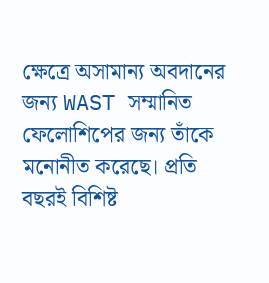ক্ষেত্রে অসামান্য অবদানের জন্য WAST সম্মানিত ফেলোশিপের জন্য তাঁকে মনোনীত করেছে। প্রতি বছরই বিশিষ্ট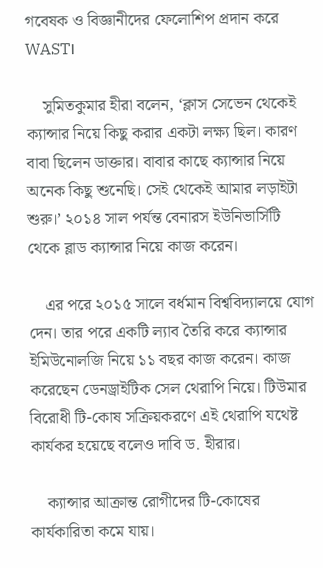গবেষক ও বিজ্ঞানীদের ফেলোশিপ প্রদান করে WAST।

    সুমিতকুমার হীরা বলেন, ‘ক্লাস সেভেন থেকেই ক্যান্সার নিয়ে কিছু করার একটা লক্ষ্য ছিল। কারণ বাবা ছিলেন ডাক্তার। বাবার কাছে ক্যান্সার নিয়ে অনেক কিছু শুনেছি। সেই থেকেই আমার লড়াইটা শুরু।’ ২০১৪ সাল পর্যন্ত বেনারস ইউনিভার্সিটি থেকে ব্লাড ক্যান্সার নিয়ে কাজ করেন।

    এর পরে ২০১৫ সালে বর্ধমান বিশ্ববিদ্যালয়ে যোগ দেন। তার পরে একটি ল্যাব তৈরি করে ক্যান্সার ইমিউনোলজি নিয়ে ১১ বছর কাজ করেন। কাজ করেছেন ডেনড্রাইটিক সেল থেরাপি নিয়ে। টিউমার বিরোধী টি-কোষ সক্রিয়করণে এই থেরাপি যথেষ্ট কার্যকর হয়েছে বলেও দাবি ড. হীরার।

    ক্যান্সার আক্রান্ত রোগীদের টি-কোষের কার্যকারিতা কমে যায়।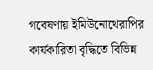গবেষণায় ইমিউনোথেরাপির কার্যকারিতা বৃদ্ধিতে বিভিন্ন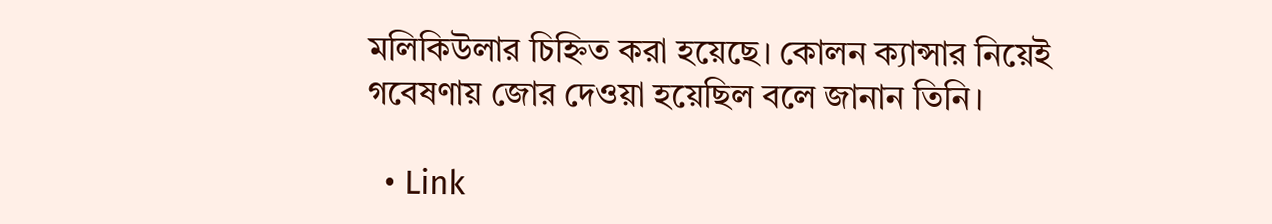মলিকিউলার চিহ্নিত করা হয়েছে। কোলন ক্যান্সার নিয়েই গবেষণায় জোর দেওয়া হয়েছিল বলে জানান তিনি।

  • Link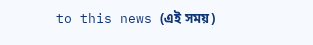to this news (এই সময়)